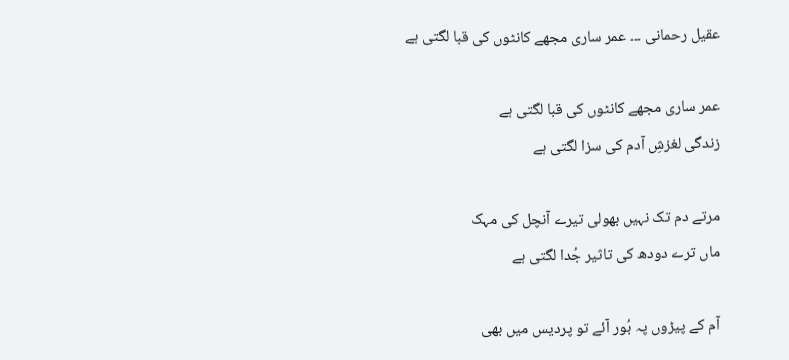عقیل رحمانی ۔۔۔ عمر ساری مجھے کانٹوں کی قبا لگتی ہے

عمر ساری مجھے کانٹوں کی قبا لگتی ہے
زندگی لغزشِ آدم کی سزا لگتی ہے

مرتے دم تک نہیں بھولی تیرے آنچل کی مہک
ماں ترے دودھ کی تاثیر جُدا لگتی ہے

آم کے پیڑوں پہ بُور آئے تو پردیس میں بھی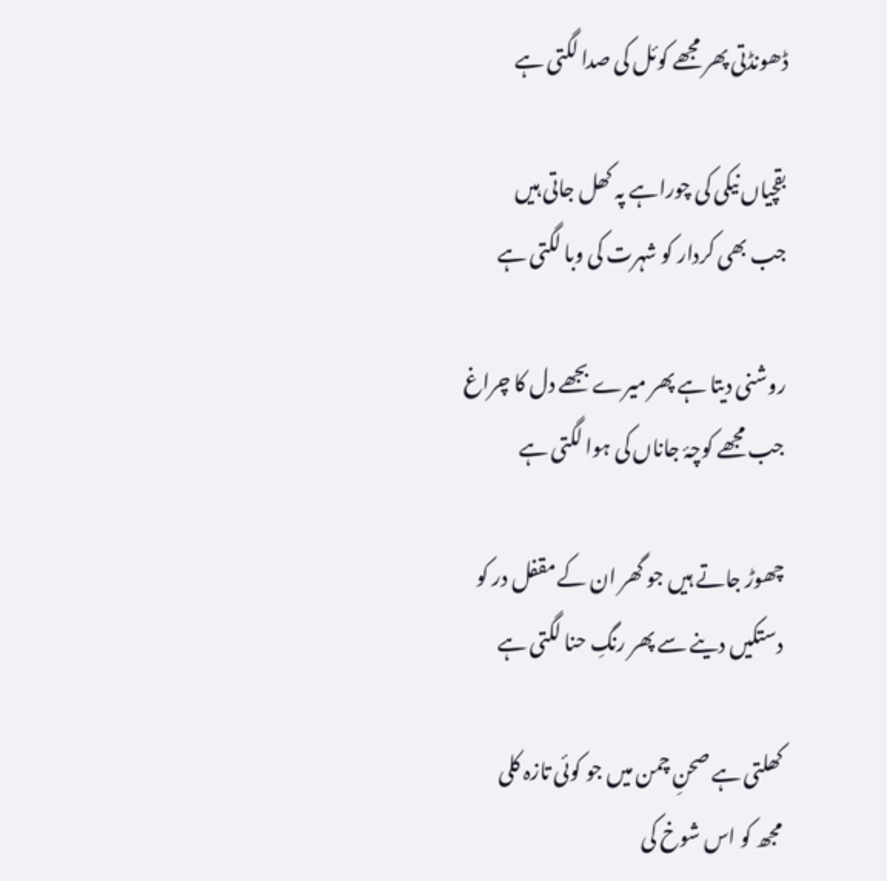ڈھونڈتی پھر مجھے کوئل کی صدا لگتی ہے

بقچیاں نیکی کی چوراہے پہ کھل جاتی ہیں
جب بھی کردار کو شہرت کی وبا لگتی ہے

روشنی دیتا ہے پھر میرے بجھے دل کا چراغ
جب مجھے کوچۂ جاناں کی ہوا لگتی ہے

چھوڑ جاتے ہیں جو گھر ان کے مقفل در کو
دستکیں دینے سے پھر رنگِ حنا لگتی ہے

کھلتی ہے صحنِ چمن میں جو کوئی تازہ کلی
مجھ کو اس شوخ کی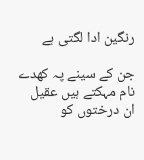رنگین ادا لگتی ہے

جن کے سینے پہ کھدے نام مہکتے ہیں عقیل
ان درختوں کو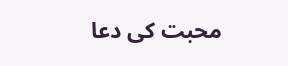محبت کی دعا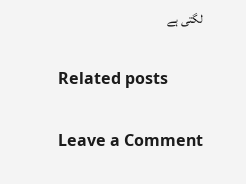لگتی ہے

Related posts

Leave a Comment